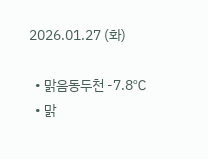2026.01.27 (화)

  • 맑음동두천 -7.8℃
  • 맑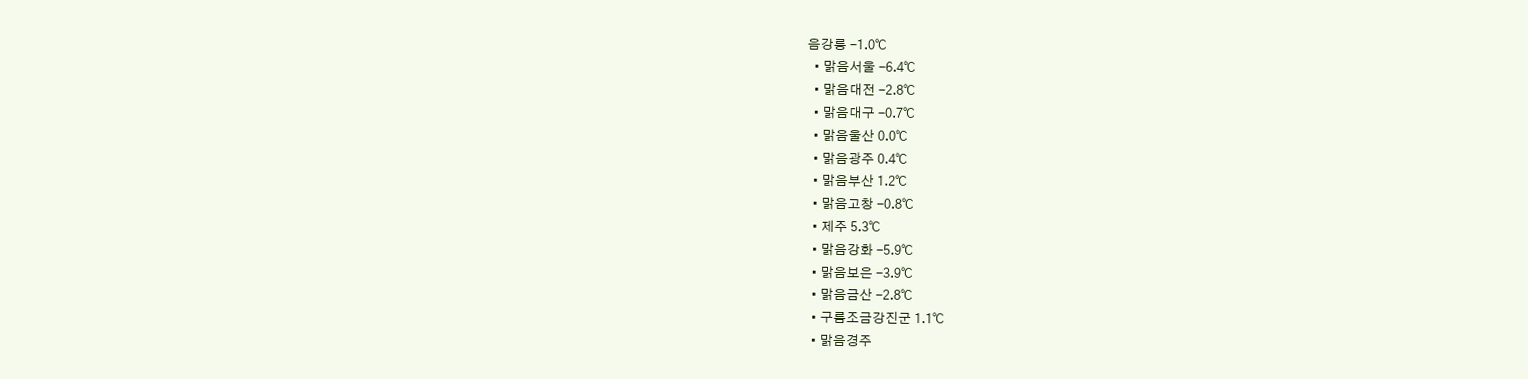음강릉 -1.0℃
  • 맑음서울 -6.4℃
  • 맑음대전 -2.8℃
  • 맑음대구 -0.7℃
  • 맑음울산 0.0℃
  • 맑음광주 0.4℃
  • 맑음부산 1.2℃
  • 맑음고창 -0.8℃
  • 제주 5.3℃
  • 맑음강화 -5.9℃
  • 맑음보은 -3.9℃
  • 맑음금산 -2.8℃
  • 구름조금강진군 1.1℃
  • 맑음경주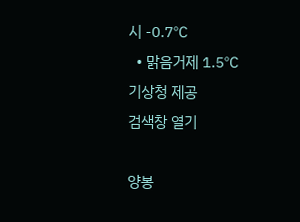시 -0.7℃
  • 맑음거제 1.5℃
기상청 제공
검색창 열기

양봉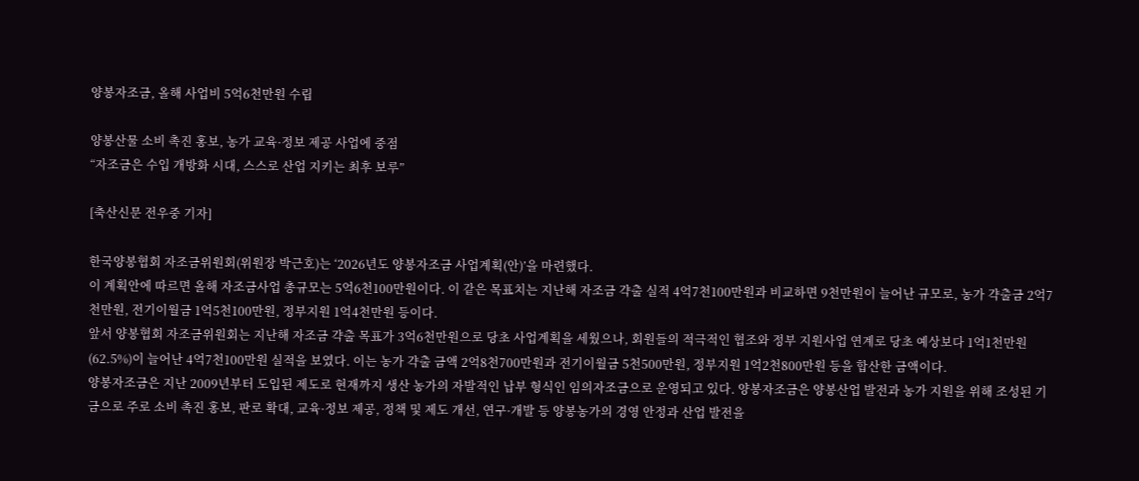양봉자조금, 올해 사업비 5억6천만원 수립

양봉산물 소비 촉진 홍보, 농가 교육·정보 제공 사업에 중점
“자조금은 수입 개방화 시대, 스스로 산업 지키는 최후 보루”

[축산신문 전우중 기자]

한국양봉협회 자조금위원회(위원장 박근호)는 ‘2026년도 양봉자조금 사업계획(안)’을 마련했다.
이 계획안에 따르면 올해 자조금사업 총규모는 5억6천100만원이다. 이 같은 목표치는 지난해 자조금 갹출 실적 4억7천100만원과 비교하면 9천만원이 늘어난 규모로, 농가 갹출금 2억7천만원, 전기이월금 1억5천100만원, 정부지원 1억4천만원 등이다.
앞서 양봉협회 자조금위원회는 지난해 자조금 갹출 목표가 3억6천만원으로 당초 사업계획을 세웠으나, 회원들의 적극적인 협조와 정부 지원사업 연계로 당초 예상보다 1억1천만원(62.5%)이 늘어난 4억7천100만원 실적을 보였다. 이는 농가 갹출 금액 2억8천700만원과 전기이월금 5천500만원, 정부지원 1억2천800만원 등을 합산한 금액이다.
양봉자조금은 지난 2009년부터 도입된 제도로 현재까지 생산 농가의 자발적인 납부 형식인 임의자조금으로 운영되고 있다. 양봉자조금은 양봉산업 발전과 농가 지원을 위해 조성된 기금으로 주로 소비 촉진 홍보, 판로 확대, 교육·정보 제공, 정책 및 제도 개선, 연구·개발 등 양봉농가의 경영 안정과 산업 발전을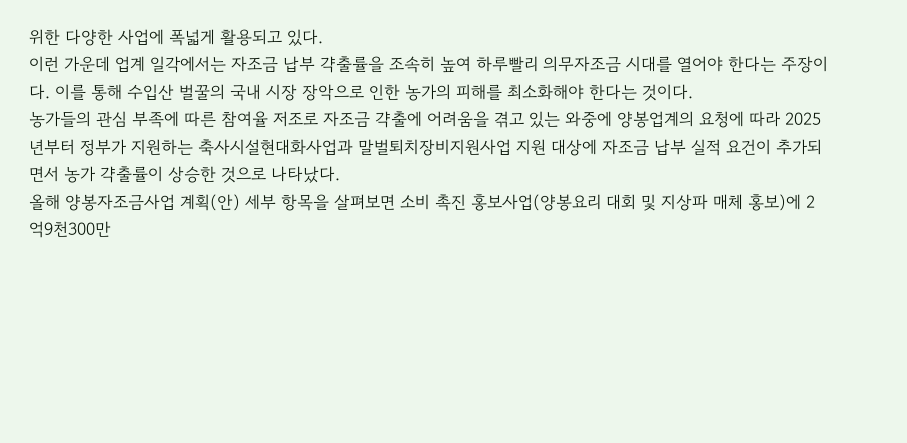위한 다양한 사업에 폭넓게 활용되고 있다.
이런 가운데 업계 일각에서는 자조금 납부 갹출률을 조속히 높여 하루빨리 의무자조금 시대를 열어야 한다는 주장이다. 이를 통해 수입산 벌꿀의 국내 시장 장악으로 인한 농가의 피해를 최소화해야 한다는 것이다.
농가들의 관심 부족에 따른 참여율 저조로 자조금 갹출에 어려움을 겪고 있는 와중에 양봉업계의 요청에 따라 2025년부터 정부가 지원하는 축사시설현대화사업과 말벌퇴치장비지원사업 지원 대상에 자조금 납부 실적 요건이 추가되면서 농가 갹출률이 상승한 것으로 나타났다.
올해 양봉자조금사업 계획(안) 세부 항목을 살펴보면 소비 촉진 홍보사업(양봉요리 대회 및 지상파 매체 홍보)에 2억9천300만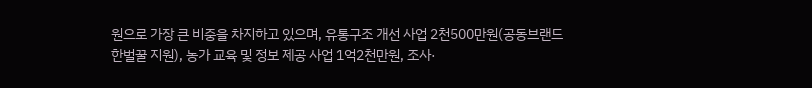원으로 가장 큰 비중을 차지하고 있으며, 유통구조 개선 사업 2천500만원(공동브랜드 한벌꿀 지원), 농가 교육 및 정보 제공 사업 1억2천만원, 조사·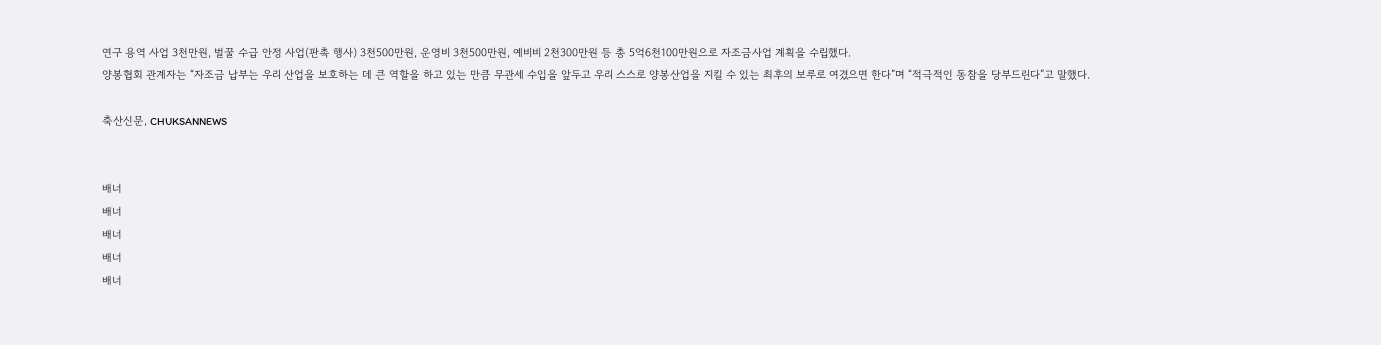연구 용역 사업 3천만원, 벌꿀 수급 안정 사업(판촉 행사) 3천500만원, 운영비 3천500만원, 예비비 2천300만원 등 총 5억6천100만원으로 자조금사업 계획을 수립했다.
양봉협회 관계자는 “자조금 납부는 우리 산업을 보호하는 데 큰 역할을 하고 있는 만큼 무관세 수입을 앞두고 우리 스스로 양봉산업을 지킬 수 있는 최후의 보루로 여겼으면 한다”며 “적극적인 동참을 당부드린다”고 말했다.

축산신문, CHUKSANNEWS


배너
배너
배너
배너
배너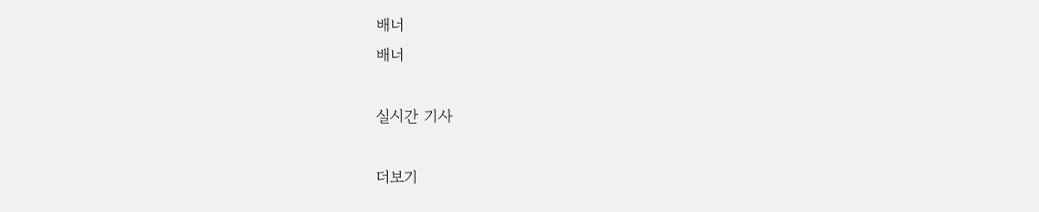배너
배너

실시간 기사

더보기